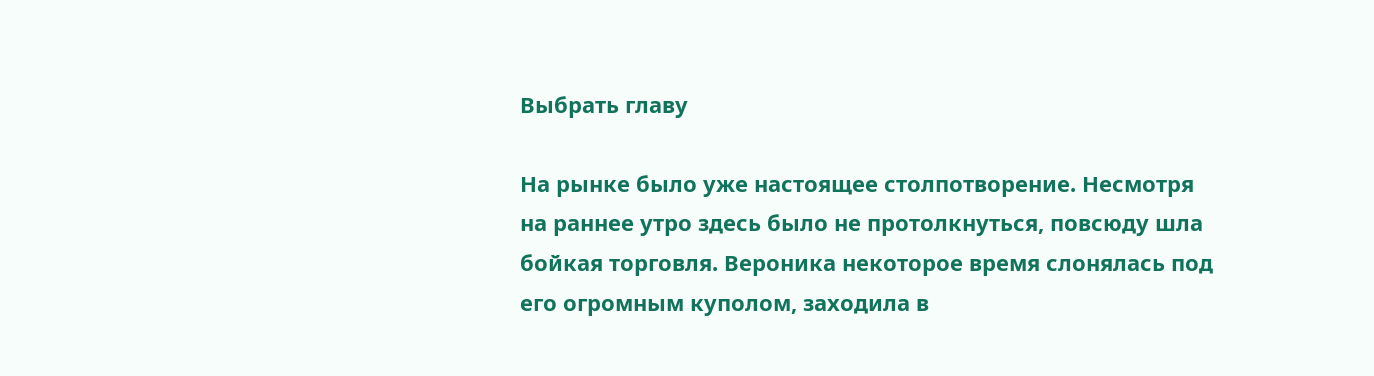Выбрать главу

На рынке было уже настоящее столпотворение. Несмотря на раннее утро здесь было не протолкнуться, повсюду шла бойкая торговля. Вероника некоторое время слонялась под его огромным куполом, заходила в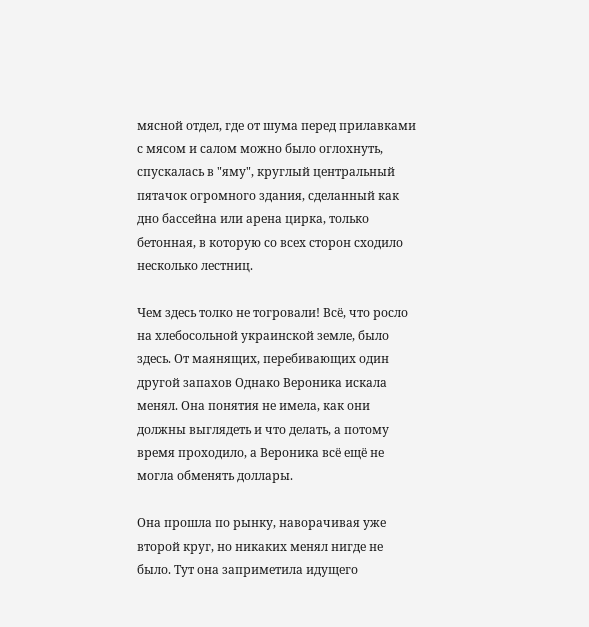мясной отдел, где от шума перед прилавками с мясом и салом можно было оглохнуть, спускалась в "яму", круглый центральный пятачок огромного здания, сделанный как дно бассейна или арена цирка, только бетонная, в которую со всех сторон сходило несколько лестниц.

Чем здесь толко не тогровали! Всё, что росло на хлебосольной украинской земле, было здесь. От маянящих, перебивающих один другой запахов Однако Вероника искала менял. Она понятия не имела, как они должны выглядеть и что делать, а потому время проходило, а Вероника всё ещё не могла обменять доллары.

Она прошла по рынку, наворачивая уже второй круг, но никаких менял нигде не было. Тут она заприметила идущего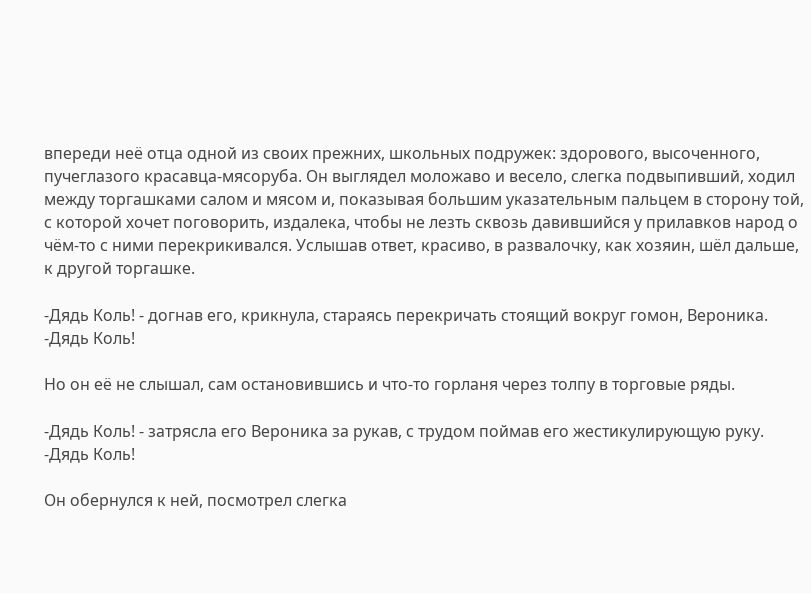впереди неё отца одной из своих прежних, школьных подружек: здорового, высоченного, пучеглазого красавца-мясоруба. Он выглядел моложаво и весело, слегка подвыпивший, ходил между торгашками салом и мясом и, показывая большим указательным пальцем в сторону той, с которой хочет поговорить, издалека, чтобы не лезть сквозь давившийся у прилавков народ о чём-то с ними перекрикивался. Услышав ответ, красиво, в развалочку, как хозяин, шёл дальше, к другой торгашке.

-Дядь Коль! - догнав его, крикнула, стараясь перекричать стоящий вокруг гомон, Вероника. -Дядь Коль!

Но он её не слышал, сам остановившись и что-то горланя через толпу в торговые ряды.

-Дядь Коль! - затрясла его Вероника за рукав, с трудом поймав его жестикулирующую руку. -Дядь Коль!

Он обернулся к ней, посмотрел слегка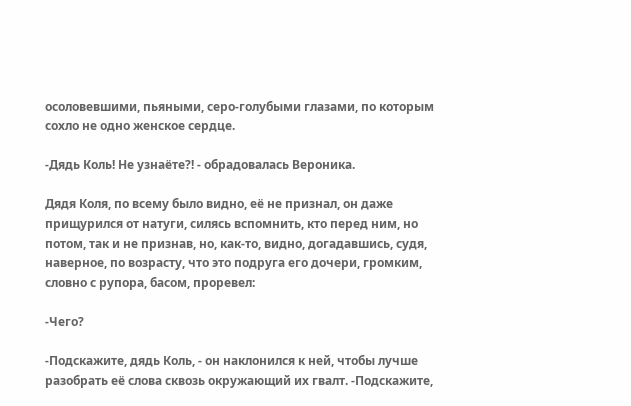осоловевшими, пьяными, серо-голубыми глазами, по которым сохло не одно женское сердце.

-Дядь Коль! Не узнаёте?! - обрадовалась Вероника.

Дядя Коля, по всему было видно, её не признал, он даже прищурился от натуги, силясь вспомнить, кто перед ним, но потом, так и не признав, но, как-то, видно, догадавшись, судя, наверное, по возрасту, что это подруга его дочери, громким, словно с рупора, басом, проревел:

-Чего?

-Подскажите, дядь Коль, - он наклонился к ней, чтобы лучше разобрать её слова сквозь окружающий их гвалт. -Подскажите,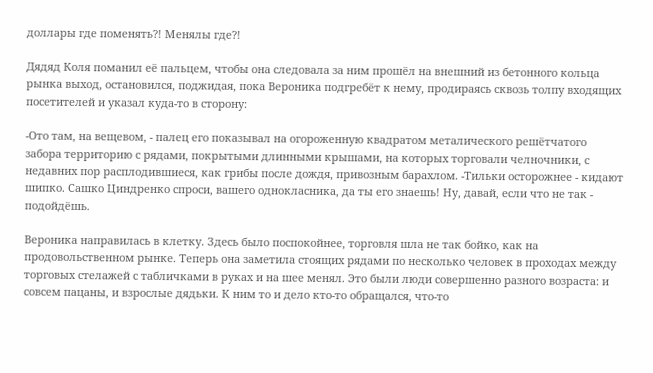доллары где поменять?! Менялы где?!

Дядяд Коля поманил её пальцем, чтобы она следовала за ним прошёл на внешний из бетонного кольца рынка выход, остановился, поджидая, пока Вероника подгребёт к нему, продираясь сквозь толпу входящих посетителей и указал куда-то в сторону:

-Ото там, на вещевом, - палец его показывал на огороженную квадратом металического решётчатого забора территорию с рядами, покрытыми длинными крышами, на которых торговали челночники, с недавних пор расплодившиеся, как грибы после дождя, привозным барахлом. -Тильки осторожнее - кидают шипко. Сашко Циндренко спроси, вашего однокласника, да ты его знаешь! Ну, давай, если что не так - подойдёшь.

Вероника направилась в клетку. Здесь было поспокойнее, торговля шла не так бойко, как на продовольственном рынке. Теперь она заметила стоящих рядами по несколько человек в проходах между торговых стелажей с табличками в руках и на шее менял. Это были люди совершенно разного возраста: и совсем пацаны, и взрослые дядьки. К ним то и дело кто-то обращался, что-то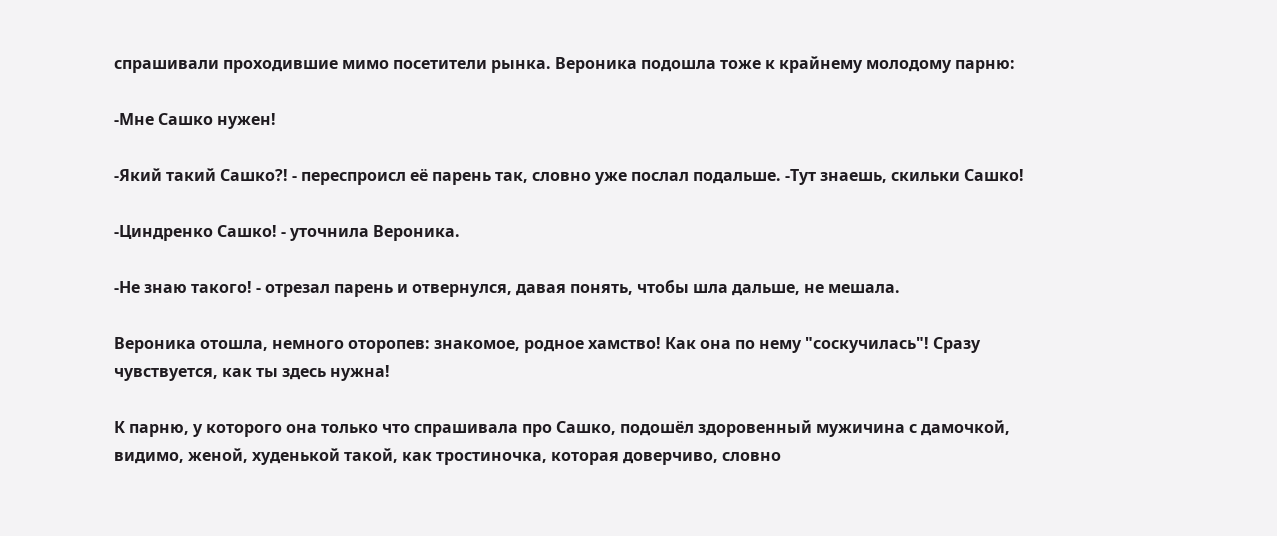спрашивали проходившие мимо посетители рынка. Вероника подошла тоже к крайнему молодому парню:

-Мне Сашко нужен!

-Який такий Сашко?! - переспроисл её парень так, словно уже послал подальше. -Тут знаешь, скильки Сашко!

-Циндренко Сашко! - уточнила Вероника.

-Не знаю такого! - отрезал парень и отвернулся, давая понять, чтобы шла дальше, не мешала.

Вероника отошла, немного оторопев: знакомое, родное хамство! Как она по нему "соскучилась"! Сразу чувствуется, как ты здесь нужна!

К парню, у которого она только что спрашивала про Сашко, подошёл здоровенный мужичина с дамочкой, видимо, женой, худенькой такой, как тростиночка, которая доверчиво, словно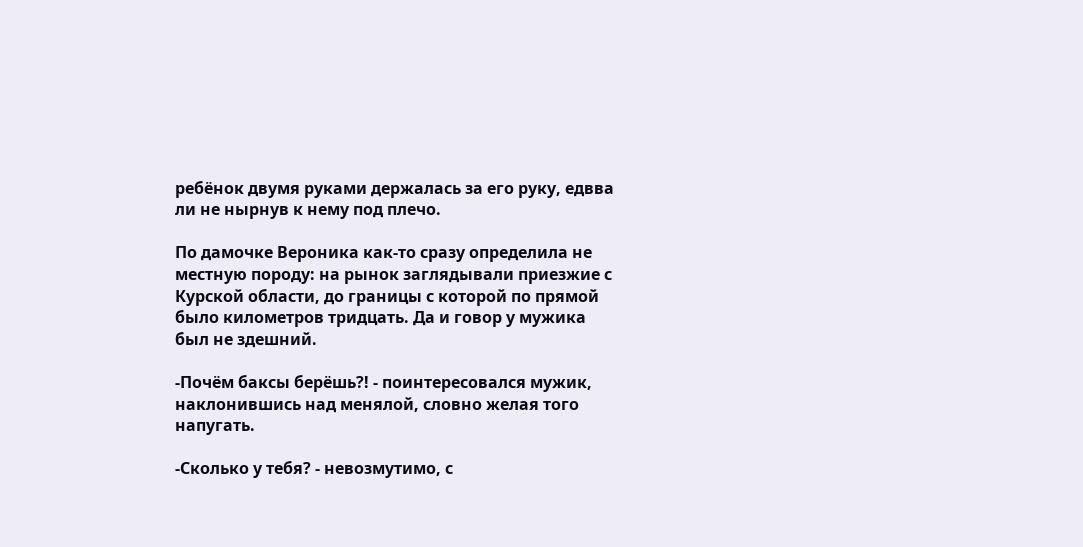ребёнок двумя руками держалась за его руку, едвва ли не нырнув к нему под плечо.

По дамочке Вероника как-то сразу определила не местную породу: на рынок заглядывали приезжие с Курской области, до границы с которой по прямой было километров тридцать. Да и говор у мужика был не здешний.

-Почём баксы берёшь?! - поинтересовался мужик, наклонившись над менялой, словно желая того напугать.

-Сколько у тебя? - невозмутимо, с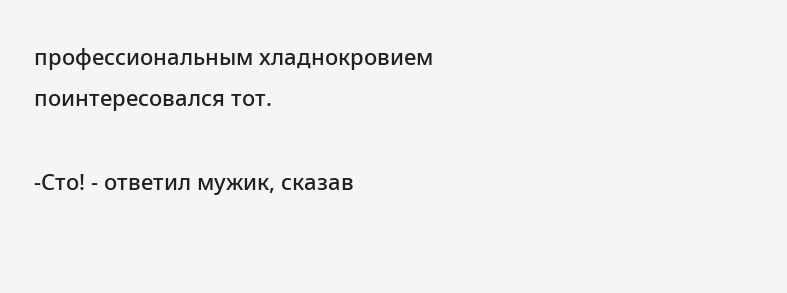профессиональным хладнокровием поинтересовался тот.

-Сто! - ответил мужик, сказав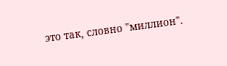это так, словно "миллион".